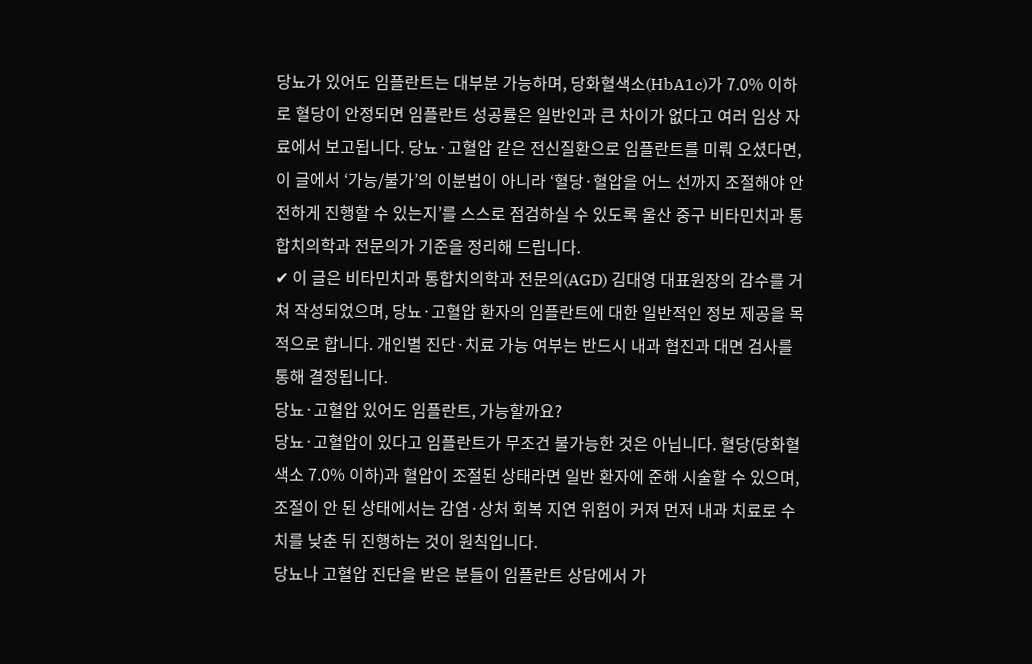당뇨가 있어도 임플란트는 대부분 가능하며, 당화혈색소(HbA1c)가 7.0% 이하로 혈당이 안정되면 임플란트 성공률은 일반인과 큰 차이가 없다고 여러 임상 자료에서 보고됩니다. 당뇨·고혈압 같은 전신질환으로 임플란트를 미뤄 오셨다면, 이 글에서 ‘가능/불가’의 이분법이 아니라 ‘혈당·혈압을 어느 선까지 조절해야 안전하게 진행할 수 있는지’를 스스로 점검하실 수 있도록 울산 중구 비타민치과 통합치의학과 전문의가 기준을 정리해 드립니다.
✔ 이 글은 비타민치과 통합치의학과 전문의(AGD) 김대영 대표원장의 감수를 거쳐 작성되었으며, 당뇨·고혈압 환자의 임플란트에 대한 일반적인 정보 제공을 목적으로 합니다. 개인별 진단·치료 가능 여부는 반드시 내과 협진과 대면 검사를 통해 결정됩니다.
당뇨·고혈압 있어도 임플란트, 가능할까요?
당뇨·고혈압이 있다고 임플란트가 무조건 불가능한 것은 아닙니다. 혈당(당화혈색소 7.0% 이하)과 혈압이 조절된 상태라면 일반 환자에 준해 시술할 수 있으며, 조절이 안 된 상태에서는 감염·상처 회복 지연 위험이 커져 먼저 내과 치료로 수치를 낮춘 뒤 진행하는 것이 원칙입니다.
당뇨나 고혈압 진단을 받은 분들이 임플란트 상담에서 가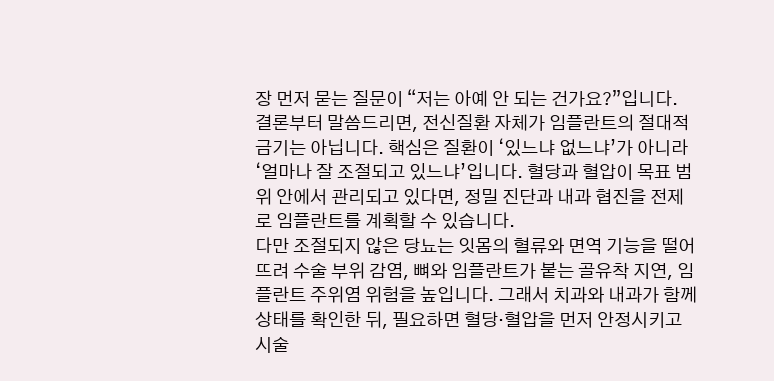장 먼저 묻는 질문이 “저는 아예 안 되는 건가요?”입니다. 결론부터 말씀드리면, 전신질환 자체가 임플란트의 절대적 금기는 아닙니다. 핵심은 질환이 ‘있느냐 없느냐’가 아니라 ‘얼마나 잘 조절되고 있느냐’입니다. 혈당과 혈압이 목표 범위 안에서 관리되고 있다면, 정밀 진단과 내과 협진을 전제로 임플란트를 계획할 수 있습니다.
다만 조절되지 않은 당뇨는 잇몸의 혈류와 면역 기능을 떨어뜨려 수술 부위 감염, 뼈와 임플란트가 붙는 골유착 지연, 임플란트 주위염 위험을 높입니다. 그래서 치과와 내과가 함께 상태를 확인한 뒤, 필요하면 혈당·혈압을 먼저 안정시키고 시술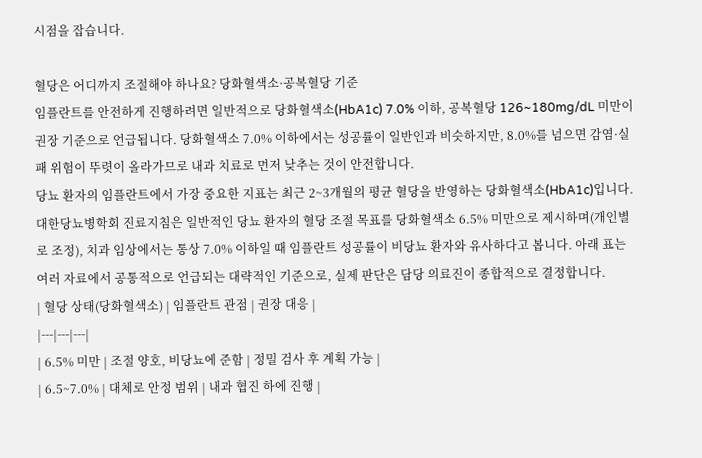시점을 잡습니다.

혈당은 어디까지 조절해야 하나요? 당화혈색소·공복혈당 기준
임플란트를 안전하게 진행하려면 일반적으로 당화혈색소(HbA1c) 7.0% 이하, 공복혈당 126~180mg/dL 미만이 권장 기준으로 언급됩니다. 당화혈색소 7.0% 이하에서는 성공률이 일반인과 비슷하지만, 8.0%를 넘으면 감염·실패 위험이 뚜렷이 올라가므로 내과 치료로 먼저 낮추는 것이 안전합니다.
당뇨 환자의 임플란트에서 가장 중요한 지표는 최근 2~3개월의 평균 혈당을 반영하는 당화혈색소(HbA1c)입니다. 대한당뇨병학회 진료지침은 일반적인 당뇨 환자의 혈당 조절 목표를 당화혈색소 6.5% 미만으로 제시하며(개인별로 조정), 치과 임상에서는 통상 7.0% 이하일 때 임플란트 성공률이 비당뇨 환자와 유사하다고 봅니다. 아래 표는 여러 자료에서 공통적으로 언급되는 대략적인 기준으로, 실제 판단은 담당 의료진이 종합적으로 결정합니다.
| 혈당 상태(당화혈색소) | 임플란트 관점 | 권장 대응 |
|---|---|---|
| 6.5% 미만 | 조절 양호, 비당뇨에 준함 | 정밀 검사 후 계획 가능 |
| 6.5~7.0% | 대체로 안정 범위 | 내과 협진 하에 진행 |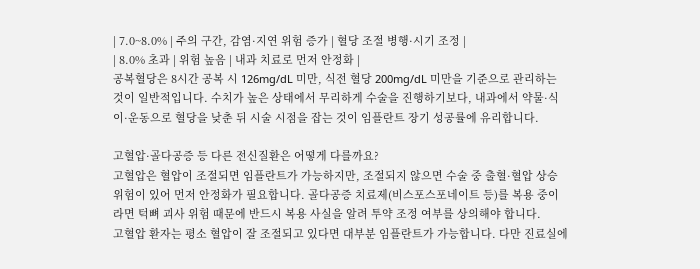| 7.0~8.0% | 주의 구간, 감염·지연 위험 증가 | 혈당 조절 병행·시기 조정 |
| 8.0% 초과 | 위험 높음 | 내과 치료로 먼저 안정화 |
공복혈당은 8시간 공복 시 126mg/dL 미만, 식전 혈당 200mg/dL 미만을 기준으로 관리하는 것이 일반적입니다. 수치가 높은 상태에서 무리하게 수술을 진행하기보다, 내과에서 약물·식이·운동으로 혈당을 낮춘 뒤 시술 시점을 잡는 것이 임플란트 장기 성공률에 유리합니다.

고혈압·골다공증 등 다른 전신질환은 어떻게 다를까요?
고혈압은 혈압이 조절되면 임플란트가 가능하지만, 조절되지 않으면 수술 중 출혈·혈압 상승 위험이 있어 먼저 안정화가 필요합니다. 골다공증 치료제(비스포스포네이트 등)를 복용 중이라면 턱뼈 괴사 위험 때문에 반드시 복용 사실을 알려 투약 조정 여부를 상의해야 합니다.
고혈압 환자는 평소 혈압이 잘 조절되고 있다면 대부분 임플란트가 가능합니다. 다만 진료실에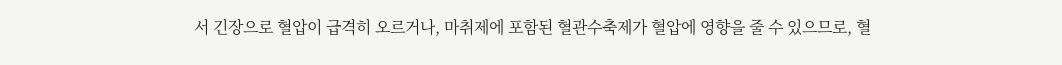서 긴장으로 혈압이 급격히 오르거나, 마취제에 포함된 혈관수축제가 혈압에 영향을 줄 수 있으므로, 혈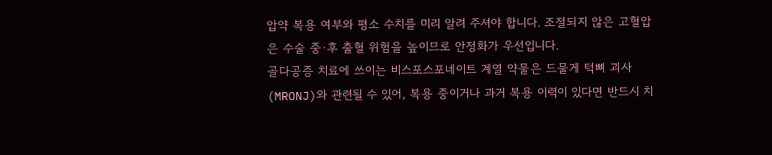압약 복용 여부와 평소 수치를 미리 알려 주셔야 합니다. 조절되지 않은 고혈압은 수술 중·후 출혈 위험을 높이므로 안정화가 우선입니다.
골다공증 치료에 쓰이는 비스포스포네이트 계열 약물은 드물게 턱뼈 괴사(MRONJ)와 관련될 수 있어, 복용 중이거나 과거 복용 이력이 있다면 반드시 치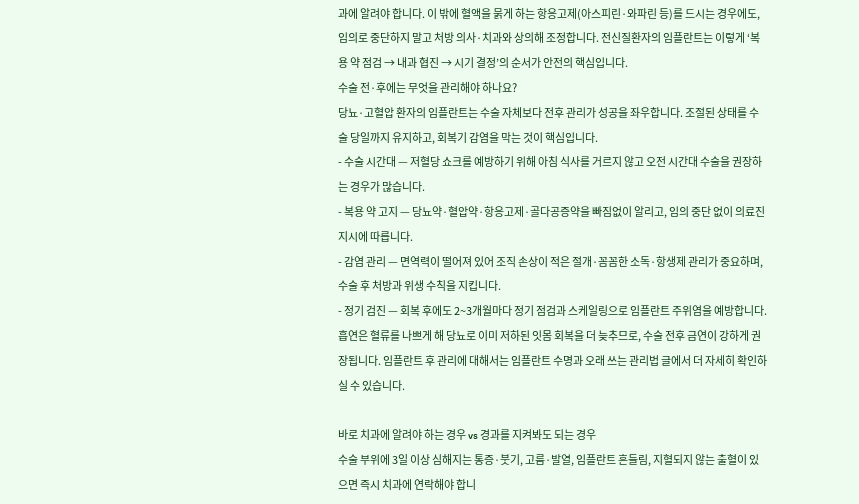과에 알려야 합니다. 이 밖에 혈액을 묽게 하는 항응고제(아스피린·와파린 등)를 드시는 경우에도, 임의로 중단하지 말고 처방 의사·치과와 상의해 조정합니다. 전신질환자의 임플란트는 이렇게 ‘복용 약 점검 → 내과 협진 → 시기 결정’의 순서가 안전의 핵심입니다.
수술 전·후에는 무엇을 관리해야 하나요?
당뇨·고혈압 환자의 임플란트는 수술 자체보다 전후 관리가 성공을 좌우합니다. 조절된 상태를 수술 당일까지 유지하고, 회복기 감염을 막는 것이 핵심입니다.
- 수술 시간대 — 저혈당 쇼크를 예방하기 위해 아침 식사를 거르지 않고 오전 시간대 수술을 권장하는 경우가 많습니다.
- 복용 약 고지 — 당뇨약·혈압약·항응고제·골다공증약을 빠짐없이 알리고, 임의 중단 없이 의료진 지시에 따릅니다.
- 감염 관리 — 면역력이 떨어져 있어 조직 손상이 적은 절개·꼼꼼한 소독·항생제 관리가 중요하며, 수술 후 처방과 위생 수칙을 지킵니다.
- 정기 검진 — 회복 후에도 2~3개월마다 정기 점검과 스케일링으로 임플란트 주위염을 예방합니다.
흡연은 혈류를 나쁘게 해 당뇨로 이미 저하된 잇몸 회복을 더 늦추므로, 수술 전후 금연이 강하게 권장됩니다. 임플란트 후 관리에 대해서는 임플란트 수명과 오래 쓰는 관리법 글에서 더 자세히 확인하실 수 있습니다.

바로 치과에 알려야 하는 경우 vs 경과를 지켜봐도 되는 경우
수술 부위에 3일 이상 심해지는 통증·붓기, 고름·발열, 임플란트 흔들림, 지혈되지 않는 출혈이 있으면 즉시 치과에 연락해야 합니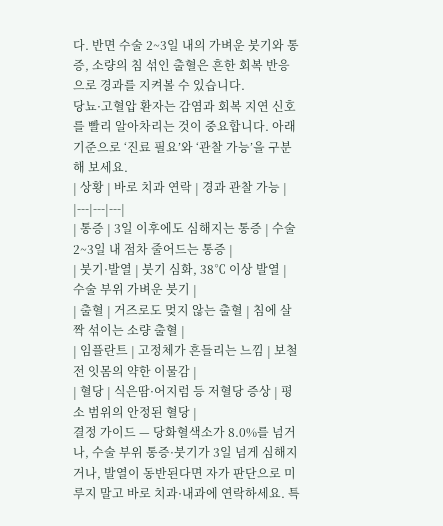다. 반면 수술 2~3일 내의 가벼운 붓기와 통증, 소량의 침 섞인 출혈은 흔한 회복 반응으로 경과를 지켜볼 수 있습니다.
당뇨·고혈압 환자는 감염과 회복 지연 신호를 빨리 알아차리는 것이 중요합니다. 아래 기준으로 ‘진료 필요’와 ‘관찰 가능’을 구분해 보세요.
| 상황 | 바로 치과 연락 | 경과 관찰 가능 |
|---|---|---|
| 통증 | 3일 이후에도 심해지는 통증 | 수술 2~3일 내 점차 줄어드는 통증 |
| 붓기·발열 | 붓기 심화, 38℃ 이상 발열 | 수술 부위 가벼운 붓기 |
| 출혈 | 거즈로도 멎지 않는 출혈 | 침에 살짝 섞이는 소량 출혈 |
| 임플란트 | 고정체가 흔들리는 느낌 | 보철 전 잇몸의 약한 이물감 |
| 혈당 | 식은땀·어지럼 등 저혈당 증상 | 평소 범위의 안정된 혈당 |
결정 가이드 — 당화혈색소가 8.0%를 넘거나, 수술 부위 통증·붓기가 3일 넘게 심해지거나, 발열이 동반된다면 자가 판단으로 미루지 말고 바로 치과·내과에 연락하세요. 특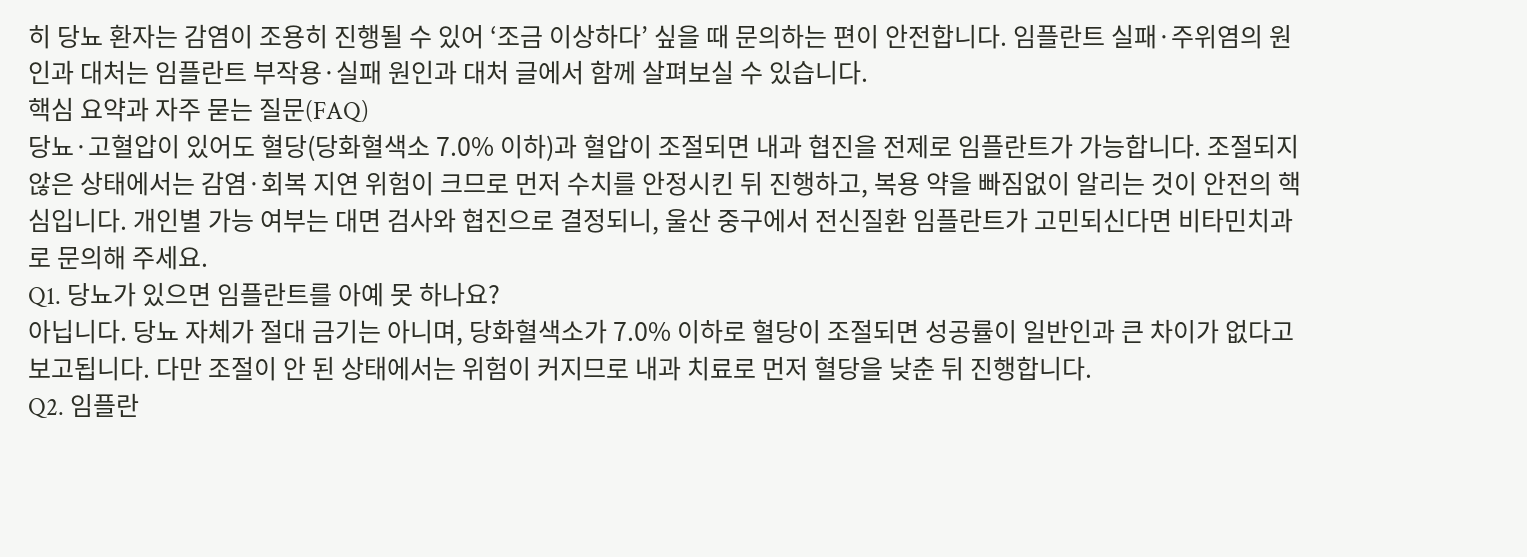히 당뇨 환자는 감염이 조용히 진행될 수 있어 ‘조금 이상하다’ 싶을 때 문의하는 편이 안전합니다. 임플란트 실패·주위염의 원인과 대처는 임플란트 부작용·실패 원인과 대처 글에서 함께 살펴보실 수 있습니다.
핵심 요약과 자주 묻는 질문(FAQ)
당뇨·고혈압이 있어도 혈당(당화혈색소 7.0% 이하)과 혈압이 조절되면 내과 협진을 전제로 임플란트가 가능합니다. 조절되지 않은 상태에서는 감염·회복 지연 위험이 크므로 먼저 수치를 안정시킨 뒤 진행하고, 복용 약을 빠짐없이 알리는 것이 안전의 핵심입니다. 개인별 가능 여부는 대면 검사와 협진으로 결정되니, 울산 중구에서 전신질환 임플란트가 고민되신다면 비타민치과로 문의해 주세요.
Q1. 당뇨가 있으면 임플란트를 아예 못 하나요?
아닙니다. 당뇨 자체가 절대 금기는 아니며, 당화혈색소가 7.0% 이하로 혈당이 조절되면 성공률이 일반인과 큰 차이가 없다고 보고됩니다. 다만 조절이 안 된 상태에서는 위험이 커지므로 내과 치료로 먼저 혈당을 낮춘 뒤 진행합니다.
Q2. 임플란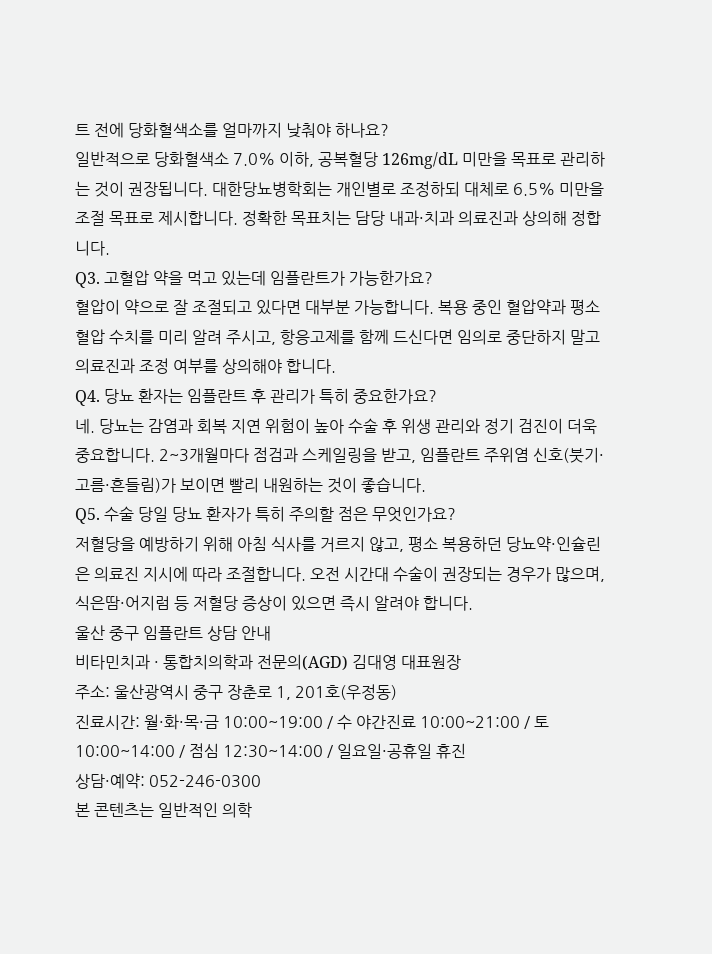트 전에 당화혈색소를 얼마까지 낮춰야 하나요?
일반적으로 당화혈색소 7.0% 이하, 공복혈당 126mg/dL 미만을 목표로 관리하는 것이 권장됩니다. 대한당뇨병학회는 개인별로 조정하되 대체로 6.5% 미만을 조절 목표로 제시합니다. 정확한 목표치는 담당 내과·치과 의료진과 상의해 정합니다.
Q3. 고혈압 약을 먹고 있는데 임플란트가 가능한가요?
혈압이 약으로 잘 조절되고 있다면 대부분 가능합니다. 복용 중인 혈압약과 평소 혈압 수치를 미리 알려 주시고, 항응고제를 함께 드신다면 임의로 중단하지 말고 의료진과 조정 여부를 상의해야 합니다.
Q4. 당뇨 환자는 임플란트 후 관리가 특히 중요한가요?
네. 당뇨는 감염과 회복 지연 위험이 높아 수술 후 위생 관리와 정기 검진이 더욱 중요합니다. 2~3개월마다 점검과 스케일링을 받고, 임플란트 주위염 신호(붓기·고름·흔들림)가 보이면 빨리 내원하는 것이 좋습니다.
Q5. 수술 당일 당뇨 환자가 특히 주의할 점은 무엇인가요?
저혈당을 예방하기 위해 아침 식사를 거르지 않고, 평소 복용하던 당뇨약·인슐린은 의료진 지시에 따라 조절합니다. 오전 시간대 수술이 권장되는 경우가 많으며, 식은땀·어지럼 등 저혈당 증상이 있으면 즉시 알려야 합니다.
울산 중구 임플란트 상담 안내
비타민치과 · 통합치의학과 전문의(AGD) 김대영 대표원장
주소: 울산광역시 중구 장춘로 1, 201호(우정동)
진료시간: 월·화·목·금 10:00~19:00 / 수 야간진료 10:00~21:00 / 토 10:00~14:00 / 점심 12:30~14:00 / 일요일·공휴일 휴진
상담·예약: 052-246-0300
본 콘텐츠는 일반적인 의학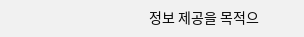정보 제공을 목적으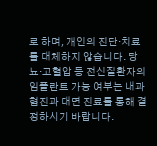로 하며, 개인의 진단·치료를 대체하지 않습니다. 당뇨·고혈압 등 전신질환자의 임플란트 가능 여부는 내과 협진과 대면 진료를 통해 결정하시기 바랍니다.